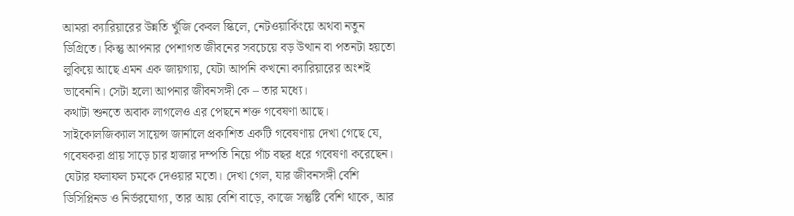আমরা ক্যারিয়ারের উন্নতি খুঁজি কেবল স্কিলে, নেটওয়ার্কিংয়ে অথবা নতুন ডিগ্রিতে। কিন্তু আপনার পেশাগত জীবনের সবচেয়ে বড় উত্থান বা পতনটা হয়তো লুকিয়ে আছে এমন এক জায়গায়, যেটা আপনি কখনো ক্যারিয়ারের অংশই ভাবেননি। সেটা হলো আপনার জীবনসঙ্গী কে – তার মধ্যে।
কথাটা শুনতে অবাক লাগলেও এর পেছনে শক্ত গবেষণা আছে। সাইকোলজিক্যাল সায়েন্স জার্নালে প্রকাশিত একটি গবেষণায় দেখা গেছে যে, গবেষকরা প্রায় সাড়ে চার হাজার দম্পতি নিয়ে পাঁচ বছর ধরে গবেষণা করেছেন। যেটার ফলাফল চমকে দেওয়ার মতো। দেখা গেল, যার জীবনসঙ্গী বেশি ডিসিপ্লিনড ও নির্ভরযোগ্য, তার আয় বেশি বাড়ে, কাজে সন্তুষ্টি বেশি থাকে, আর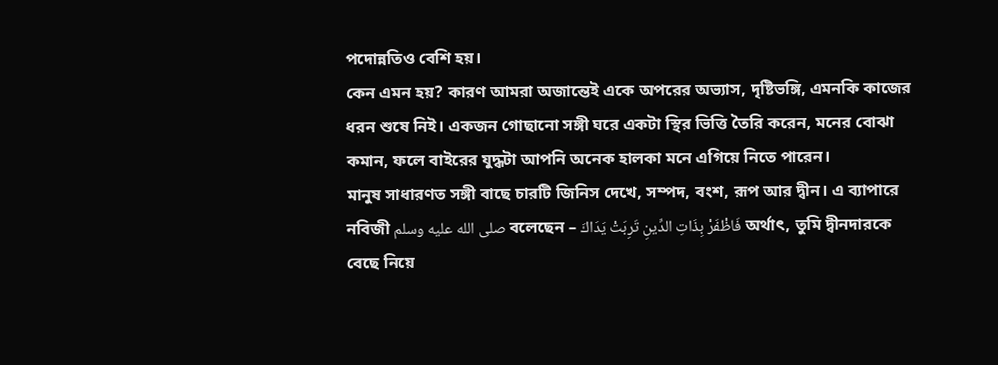পদোন্নতিও বেশি হয়।
কেন এমন হয়? কারণ আমরা অজান্তেই একে অপরের অভ্যাস, দৃষ্টিভঙ্গি, এমনকি কাজের ধরন শুষে নিই। একজন গোছানো সঙ্গী ঘরে একটা স্থির ভিত্তি তৈরি করেন, মনের বোঝা কমান, ফলে বাইরের যুদ্ধটা আপনি অনেক হালকা মনে এগিয়ে নিতে পারেন।
মানুষ সাধারণত সঙ্গী বাছে চারটি জিনিস দেখে, সম্পদ, বংশ, রূপ আর দ্বীন। এ ব্যাপারে নবিজী صلى الله عليه وسلم বলেছেন – فَاظْفَرْ بِذَاتِ الدِّينِ تَرِبَتْ يَدَاكَ অর্থাৎ, তুমি দ্বীনদারকে বেছে নিয়ে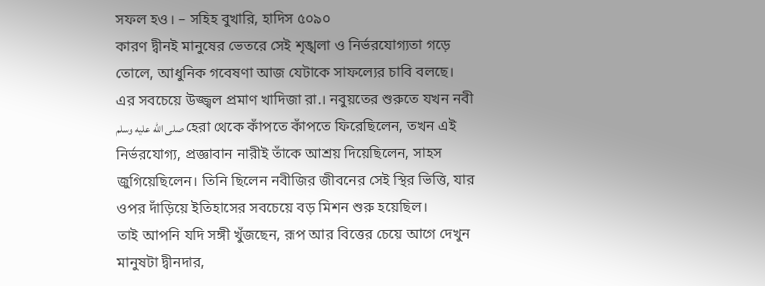সফল হও। – সহিহ বুখারি, হাদিস ৫০৯০
কারণ দ্বীনই মানুষের ভেতরে সেই শৃঙ্খলা ও নির্ভরযোগ্যতা গড়ে তোলে, আধুনিক গবেষণা আজ যেটাকে সাফল্যের চাবি বলছে।
এর সবচেয়ে উজ্জ্বল প্রমাণ খাদিজা রা.। নবুয়তের শুরুতে যখন নবী صلى الله عليه وسلم হেরা থেকে কাঁপতে কাঁপতে ফিরেছিলেন, তখন এই নির্ভরযোগ্য, প্রজ্ঞাবান নারীই তাঁকে আশ্রয় দিয়েছিলেন, সাহস জুগিয়েছিলেন। তিনি ছিলেন নবীজির জীবনের সেই স্থির ভিত্তি, যার ওপর দাঁড়িয়ে ইতিহাসের সবচেয়ে বড় মিশন শুরু হয়েছিল।
তাই আপনি যদি সঙ্গী খুঁজছেন, রূপ আর বিত্তের চেয়ে আগে দেখুন মানুষটা দ্বীনদার,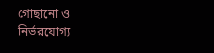গোছানো ও নির্ভরযোগ্য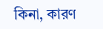কিনা, কারণ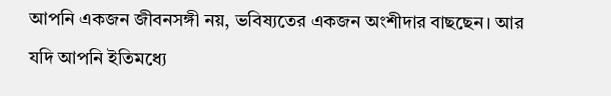আপনি একজন জীবনসঙ্গী নয়, ভবিষ্যতের একজন অংশীদার বাছছেন। আর যদি আপনি ইতিমধ্যে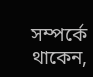সম্পর্কে থাকেন,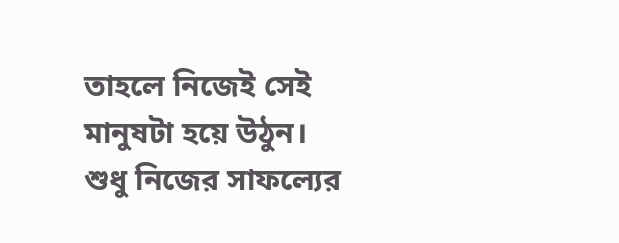তাহলে নিজেই সেই মানুষটা হয়ে উঠুন। শুধু নিজের সাফল্যের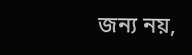জন্য নয়,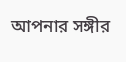আপনার সঙ্গীর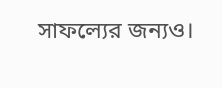সাফল্যের জন্যও।